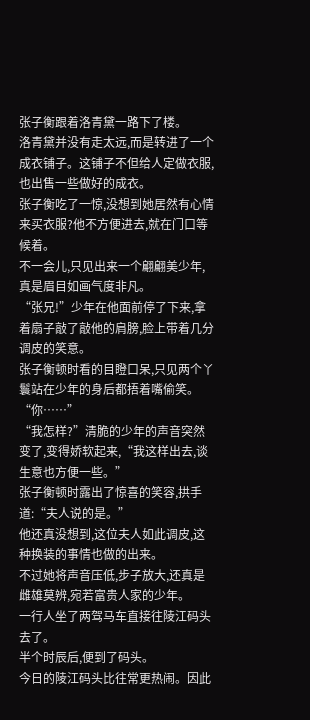张子衡跟着洛青黛一路下了楼。
洛青黛并没有走太远,而是转进了一个成衣铺子。这铺子不但给人定做衣服,也出售一些做好的成衣。
张子衡吃了一惊,没想到她居然有心情来买衣服?他不方便进去,就在门口等候着。
不一会儿,只见出来一个翩翩美少年,真是眉目如画气度非凡。
“张兄!”少年在他面前停了下来,拿着扇子敲了敲他的肩膀,脸上带着几分调皮的笑意。
张子衡顿时看的目瞪口呆,只见两个丫鬟站在少年的身后都捂着嘴偷笑。
“你……”
“我怎样?”清脆的少年的声音突然变了,变得娇软起来,“我这样出去,谈生意也方便一些。”
张子衡顿时露出了惊喜的笑容,拱手道:“夫人说的是。”
他还真没想到,这位夫人如此调皮,这种换装的事情也做的出来。
不过她将声音压低,步子放大,还真是雌雄莫辨,宛若富贵人家的少年。
一行人坐了两驾马车直接往陵江码头去了。
半个时辰后,便到了码头。
今日的陵江码头比往常更热闹。因此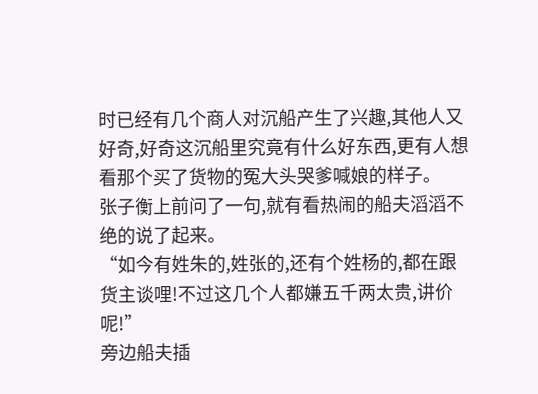时已经有几个商人对沉船产生了兴趣,其他人又好奇,好奇这沉船里究竟有什么好东西,更有人想看那个买了货物的冤大头哭爹喊娘的样子。
张子衡上前问了一句,就有看热闹的船夫滔滔不绝的说了起来。
“如今有姓朱的,姓张的,还有个姓杨的,都在跟货主谈哩!不过这几个人都嫌五千两太贵,讲价呢!”
旁边船夫插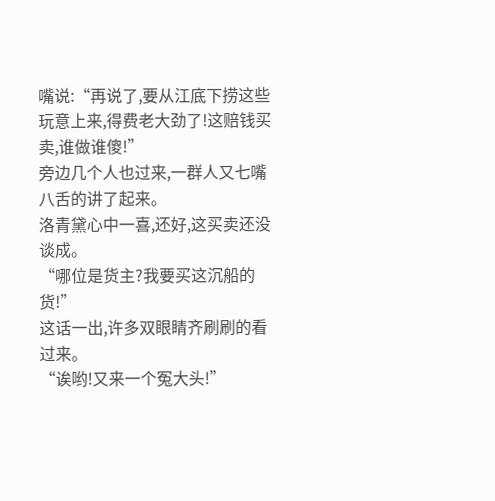嘴说:“再说了,要从江底下捞这些玩意上来,得费老大劲了!这赔钱买卖,谁做谁傻!”
旁边几个人也过来,一群人又七嘴八舌的讲了起来。
洛青黛心中一喜,还好,这买卖还没谈成。
“哪位是货主?我要买这沉船的货!”
这话一出,许多双眼睛齐刷刷的看过来。
“诶哟!又来一个冤大头!”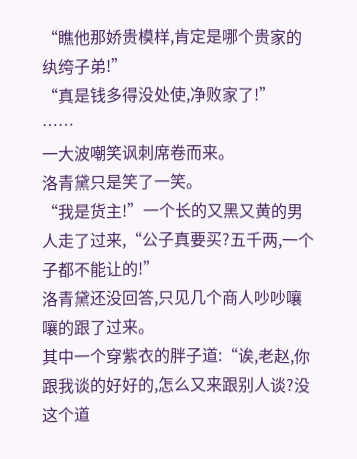“瞧他那娇贵模样,肯定是哪个贵家的纨绔子弟!”
“真是钱多得没处使,净败家了!”
……
一大波嘲笑讽刺席卷而来。
洛青黛只是笑了一笑。
“我是货主!”一个长的又黑又黄的男人走了过来,“公子真要买?五千两,一个子都不能让的!”
洛青黛还没回答,只见几个商人吵吵嚷嚷的跟了过来。
其中一个穿紫衣的胖子道:“诶,老赵,你跟我谈的好好的,怎么又来跟别人谈?没这个道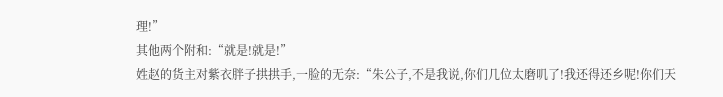理!”
其他两个附和:“就是!就是!”
姓赵的货主对紫衣胖子拱拱手,一脸的无奈:“朱公子,不是我说,你们几位太磨叽了!我还得还乡呢!你们天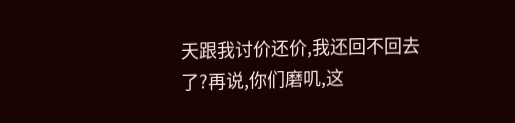天跟我讨价还价,我还回不回去了?再说,你们磨叽,这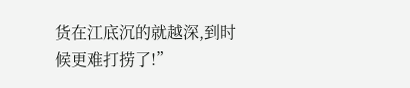货在江底沉的就越深,到时候更难打捞了!”